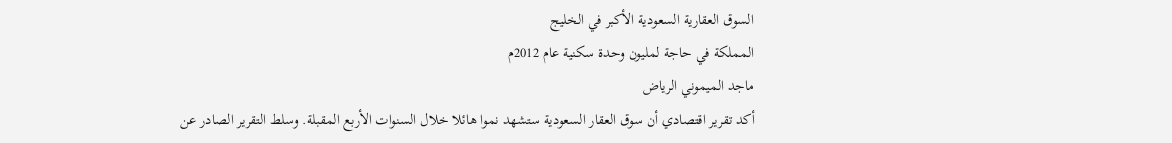السوق العقارية السعودية الأكبر في الخليج
المملكة في حاجة لمليون وحدة سكنية عام 2012م
ماجد الميموني الرياض
أكد تقرير اقتصادي أن سوق العقار السعودية ستشهد نموا هائلا خلال السنوات الأربع المقبلة. وسلط التقرير الصادر عن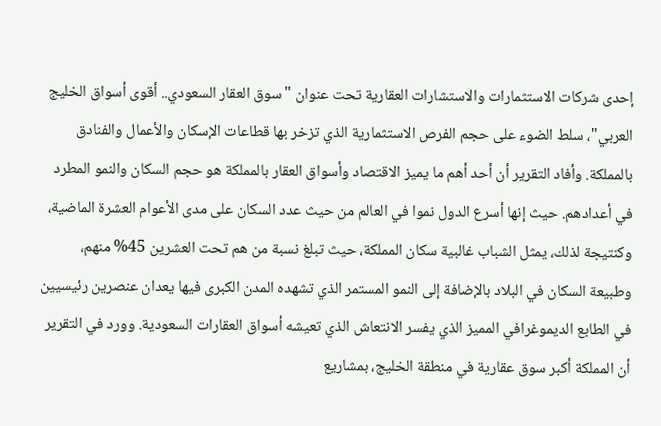إحدى شركات الاستثمارات والاستشارات العقارية تحت عنوان "سوق العقار السعودي.. أقوى أسواق الخليج العربي"، سلط الضوء على حجم الفرص الاستثمارية الذي تزخر بها قطاعات الإسكان والأعمال والفنادق بالمملكة. وأفاد التقرير أن أحد أهم ما يميز الاقتصاد وأسواق العقار بالمملكة هو حجم السكان والنمو المطرد في أعدادهم. حيث إنها أسرع الدول نموا في العالم من حيث عدد السكان على مدى الأعوام العشرة الماضية، وكنتيجة لذلك، يمثل الشباب غالبية سكان المملكة، حيث تبلغ نسبة من هم تحت العشرين 45% منهم، وطبيعة السكان في البلاد بالإضافة إلى النمو المستمر الذي تشهده المدن الكبرى فيها يعدان عنصرين رئيسيين في الطابع الديموغرافي المميز الذي يفسر الانتعاش الذي تعيشه أسواق العقارات السعودية. وورد في التقرير أن المملكة أكبر سوق عقارية في منطقة الخليج، بمشاريع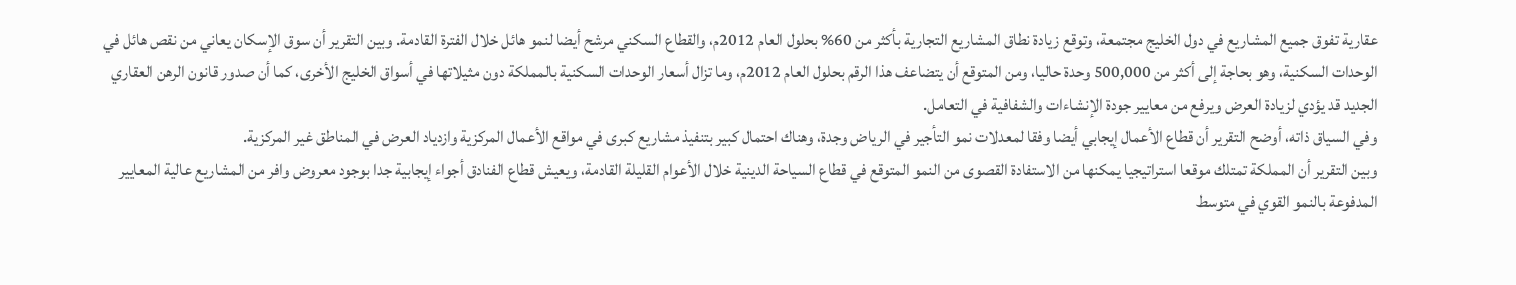عقارية تفوق جميع المشاريع في دول الخليج مجتمعة، وتوقع زيادة نطاق المشاريع التجارية بأكثر من 60% بحلول العام 2012م، والقطاع السكني مرشح أيضا لنمو هائل خلال الفترة القادمة. وبين التقرير أن سوق الإسكان يعاني من نقص هائل في الوحدات السكنية، وهو بحاجة إلى أكثر من 500,000 وحدة حاليا، ومن المتوقع أن يتضاعف هذا الرقم بحلول العام 2012م، وما تزال أسعار الوحدات السكنية بالمملكة دون مثيلاتها في أسواق الخليج الأخرى، كما أن صدور قانون الرهن العقاري الجديد قد يؤدي لزيادة العرض ويرفع من معايير جودة الإنشاءات والشفافية في التعامل.
وفي السياق ذاته، أوضح التقرير أن قطاع الأعمال إيجابي أيضا وفقا لمعدلات نمو التأجير في الرياض وجدة، وهناك احتمال كبير بتنفيذ مشاريع كبرى في مواقع الأعمال المركزية وازدياد العرض في المناطق غير المركزية.
وبين التقرير أن المملكة تمتلك موقعا استراتيجيا يمكنها من الاستفادة القصوى من النمو المتوقع في قطاع السياحة الدينية خلال الأعوام القليلة القادمة، ويعيش قطاع الفنادق أجواء إيجابية جدا بوجود معروض وافر من المشاريع عالية المعايير المدفوعة بالنمو القوي في متوسط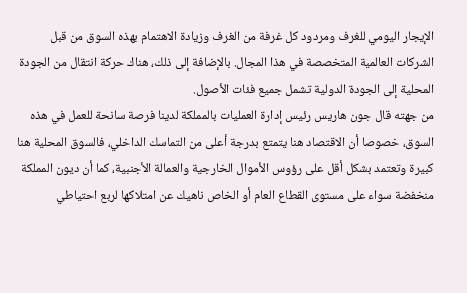الإيجار اليومي للغرف ومردود كل غرفة من الغرف وزيادة الاهتمام بهذه السوق من قبل الشركات العالمية المتخصصة في هذا المجال. بالإضافة إلى ذلك، هناك حركة انتقال من الجودة المحلية إلى الجودة الدولية تشمل جميع فئات الأصول.
من جهته قال جون هاريس رئيس إدارة العمليات بالمملكة لدينا فرصة سانحة للعمل في هذه السوق، خصوصا أن الاقتصاد هنا يتمتع بدرجة أعلى من التماسك الداخلي، فالسوق المحلية هنا كبيرة وتعتمد بشكل أقل على رؤوس الأموال الخارجية والعمالة الأجنبية، كما أن ديون المملكة منخفضة سواء على مستوى القطاع العام أو الخاص ناهيك عن امتلاكها لربع احتياطي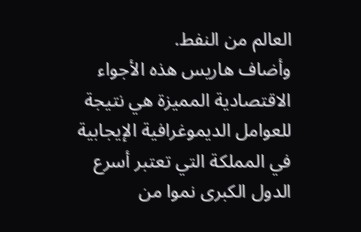العالم من النفط.
وأضاف هاريس هذه الأجواء الاقتصادية المميزة هي نتيجة للعوامل الديموغرافية الإيجابية في المملكة التي تعتبر أسرع الدول الكبرى نموا من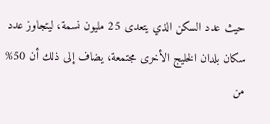حيث عدد السكن الذي يتعدى 25 مليون نسمة، ليتجاوز عدد سكان بلدان الخليج الأخرى مجتمعة، يضاف إلى ذلك أن 50% من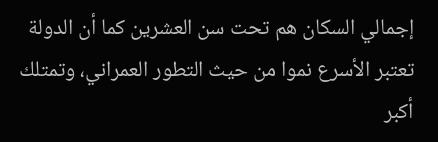إجمالي السكان هم تحت سن العشرين كما أن الدولة تعتبر الأسرع نموا من حيث التطور العمراني، وتمتلك أكبر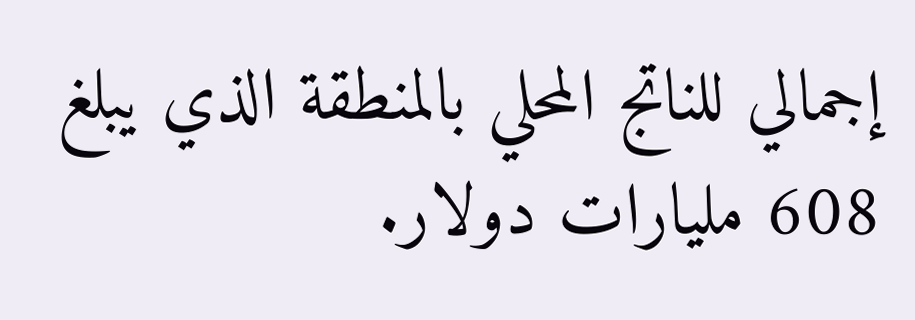إجمالي للناتج المحلي بالمنطقة الذي يبلغ 608 مليارات دولار.